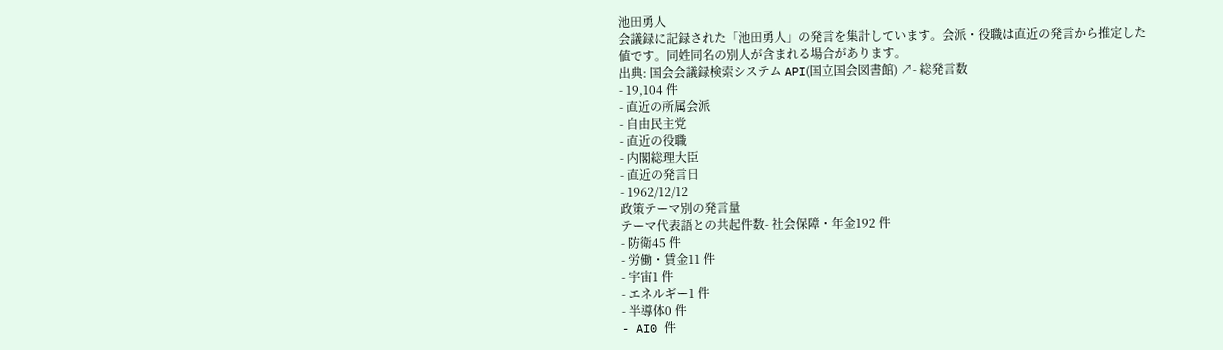池田勇人
会議録に記録された「池田勇人」の発言を集計しています。会派・役職は直近の発言から推定した値です。同姓同名の別人が含まれる場合があります。
出典: 国会会議録検索システム API(国立国会図書館) ↗- 総発言数
- 19,104 件
- 直近の所属会派
- 自由民主党
- 直近の役職
- 内閣総理大臣
- 直近の発言日
- 1962/12/12
政策テーマ別の発言量
テーマ代表語との共起件数- 社会保障・年金192 件
- 防衛45 件
- 労働・賃金11 件
- 宇宙1 件
- エネルギー1 件
- 半導体0 件
- AI0 件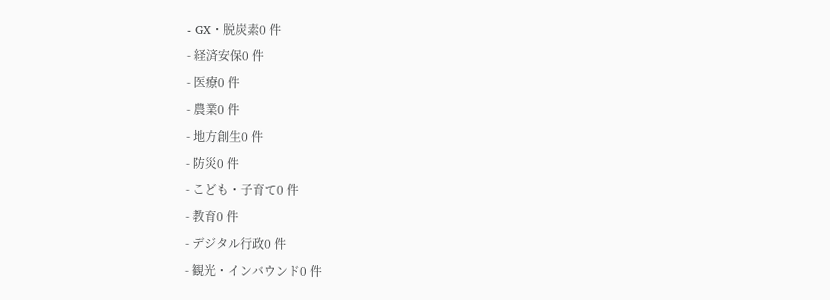- GX・脱炭素0 件
- 経済安保0 件
- 医療0 件
- 農業0 件
- 地方創生0 件
- 防災0 件
- こども・子育て0 件
- 教育0 件
- デジタル行政0 件
- 観光・インバウンド0 件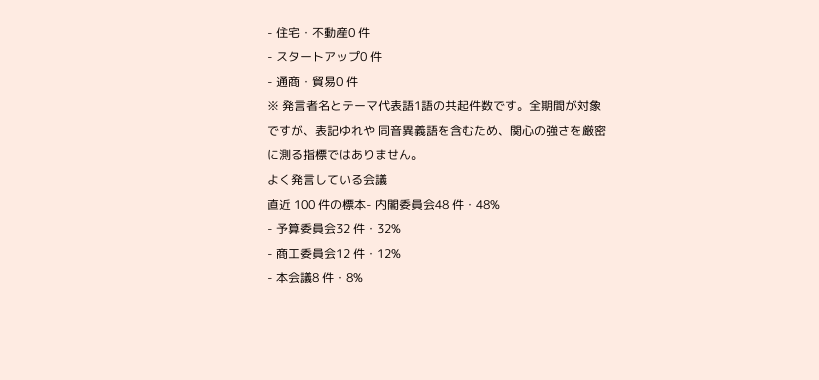- 住宅・不動産0 件
- スタートアップ0 件
- 通商・貿易0 件
※ 発言者名とテーマ代表語1語の共起件数です。全期間が対象ですが、表記ゆれや 同音異義語を含むため、関心の強さを厳密に測る指標ではありません。
よく発言している会議
直近 100 件の標本- 内閣委員会48 件・48%
- 予算委員会32 件・32%
- 商工委員会12 件・12%
- 本会議8 件・8%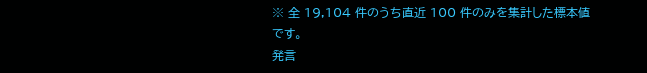※ 全 19,104 件のうち直近 100 件のみを集計した標本値です。
発言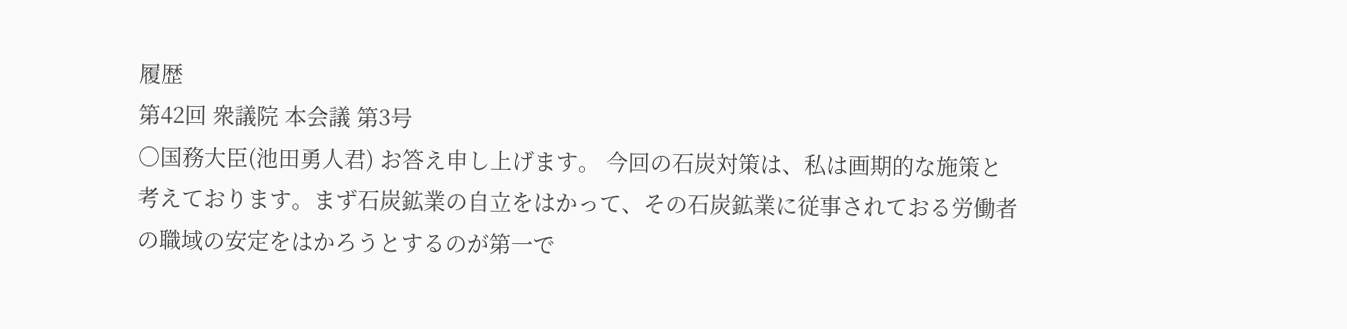履歴
第42回 衆議院 本会議 第3号
○国務大臣(池田勇人君) お答え申し上げます。 今回の石炭対策は、私は画期的な施策と考えております。まず石炭鉱業の自立をはかって、その石炭鉱業に従事されておる労働者の職域の安定をはかろうとするのが第一で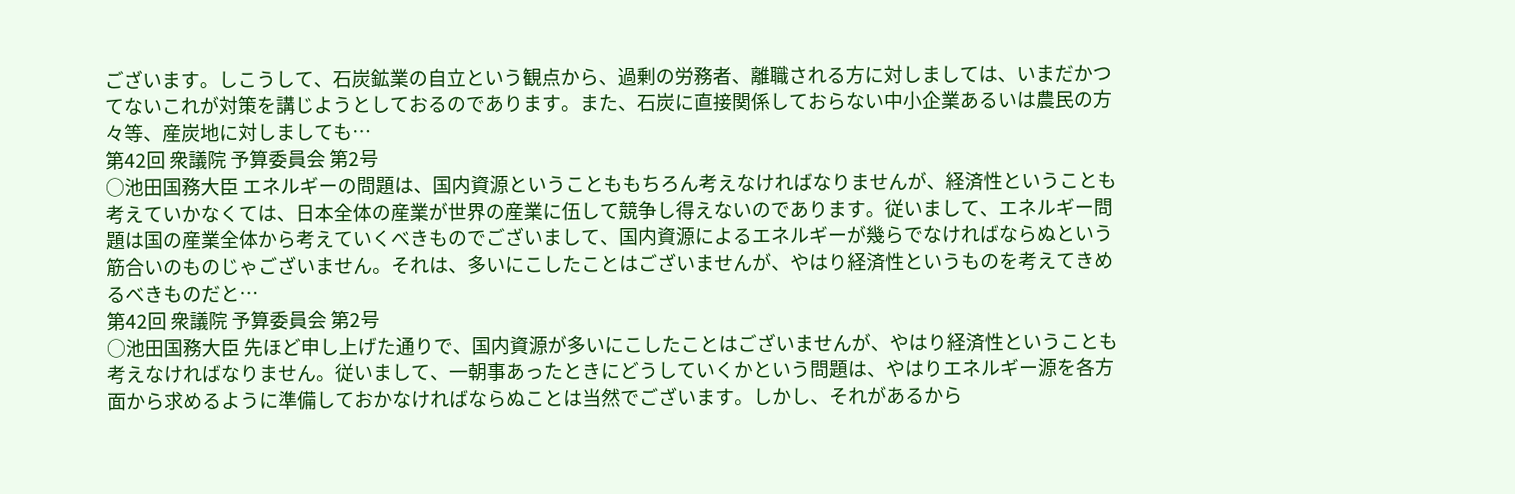ございます。しこうして、石炭鉱業の自立という観点から、過剰の労務者、離職される方に対しましては、いまだかつてないこれが対策を講じようとしておるのであります。また、石炭に直接関係しておらない中小企業あるいは農民の方々等、産炭地に対しましても…
第42回 衆議院 予算委員会 第2号
○池田国務大臣 エネルギーの問題は、国内資源ということももちろん考えなければなりませんが、経済性ということも考えていかなくては、日本全体の産業が世界の産業に伍して競争し得えないのであります。従いまして、エネルギー問題は国の産業全体から考えていくべきものでございまして、国内資源によるエネルギーが幾らでなければならぬという筋合いのものじゃございません。それは、多いにこしたことはございませんが、やはり経済性というものを考えてきめるべきものだと…
第42回 衆議院 予算委員会 第2号
○池田国務大臣 先ほど申し上げた通りで、国内資源が多いにこしたことはございませんが、やはり経済性ということも考えなければなりません。従いまして、一朝事あったときにどうしていくかという問題は、やはりエネルギー源を各方面から求めるように準備しておかなければならぬことは当然でございます。しかし、それがあるから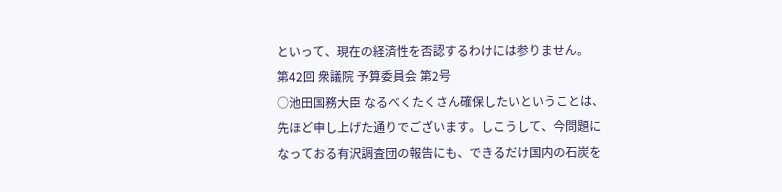といって、現在の経済性を否認するわけには参りません。
第42回 衆議院 予算委員会 第2号
○池田国務大臣 なるべくたくさん確保したいということは、先ほど申し上げた通りでございます。しこうして、今問題になっておる有沢調査団の報告にも、できるだけ国内の石炭を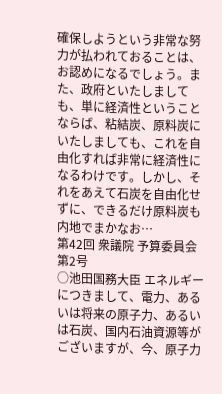確保しようという非常な努力が払われておることは、お認めになるでしょう。また、政府といたしましても、単に経済性ということならば、粘結炭、原料炭にいたしましても、これを自由化すれば非常に経済性になるわけです。しかし、それをあえて石炭を自由化せずに、できるだけ原料炭も内地でまかなお…
第42回 衆議院 予算委員会 第2号
○池田国務大臣 エネルギーにつきまして、電力、あるいは将来の原子力、あるいは石炭、国内石油資源等がございますが、今、原子力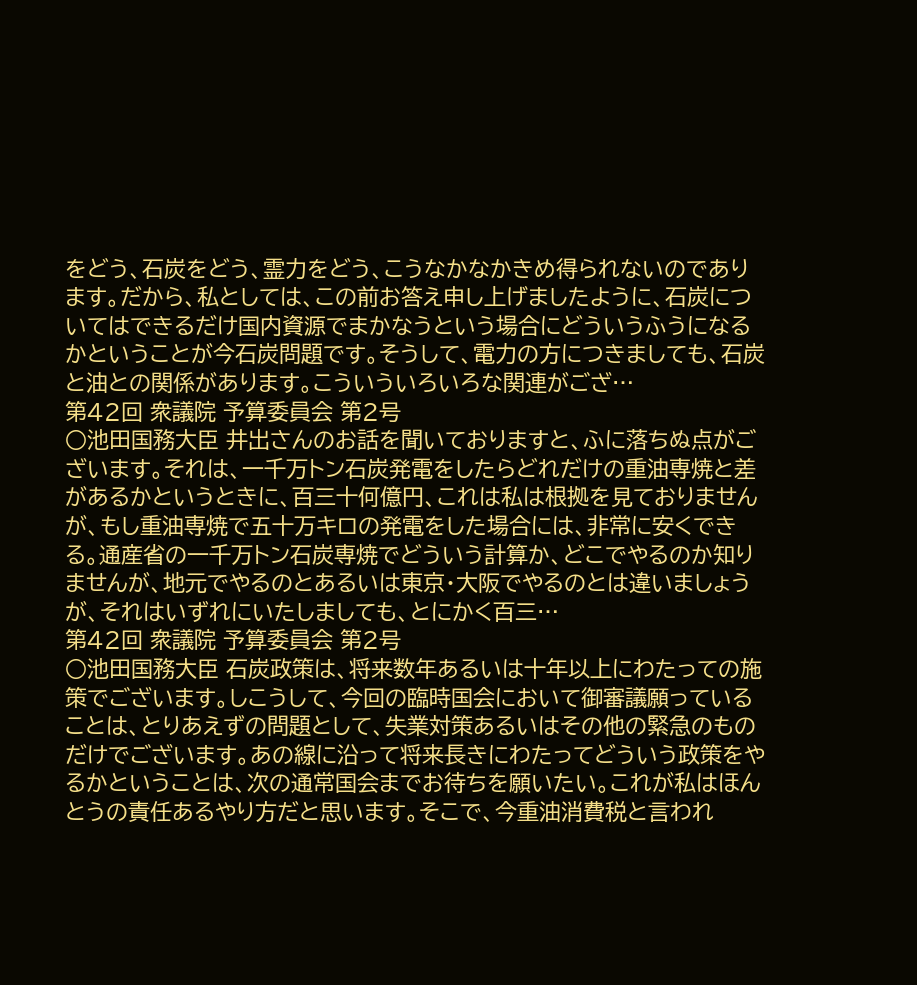をどう、石炭をどう、霊力をどう、こうなかなかきめ得られないのであります。だから、私としては、この前お答え申し上げましたように、石炭についてはできるだけ国内資源でまかなうという場合にどういうふうになるかということが今石炭問題です。そうして、電力の方につきましても、石炭と油との関係があります。こういういろいろな関連がござ…
第42回 衆議院 予算委員会 第2号
○池田国務大臣 井出さんのお話を聞いておりますと、ふに落ちぬ点がございます。それは、一千万トン石炭発電をしたらどれだけの重油専焼と差があるかというときに、百三十何億円、これは私は根拠を見ておりませんが、もし重油専焼で五十万キロの発電をした場合には、非常に安くできる。通産省の一千万トン石炭専焼でどういう計算か、どこでやるのか知りませんが、地元でやるのとあるいは東京・大阪でやるのとは違いましょうが、それはいずれにいたしましても、とにかく百三…
第42回 衆議院 予算委員会 第2号
○池田国務大臣 石炭政策は、将来数年あるいは十年以上にわたっての施策でございます。しこうして、今回の臨時国会において御審議願っていることは、とりあえずの問題として、失業対策あるいはその他の緊急のものだけでございます。あの線に沿って将来長きにわたってどういう政策をやるかということは、次の通常国会までお待ちを願いたい。これが私はほんとうの責任あるやり方だと思います。そこで、今重油消費税と言われ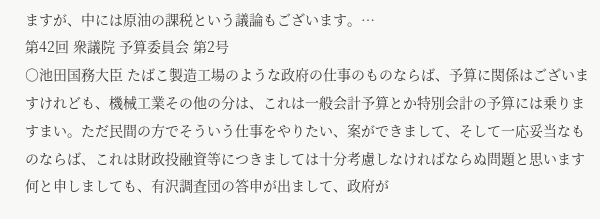ますが、中には原油の課税という議論もございます。…
第42回 衆議院 予算委員会 第2号
○池田国務大臣 たばこ製造工場のような政府の仕事のものならば、予算に関係はございますけれども、機械工業その他の分は、これは一般会計予算とか特別会計の予算には乗りますまい。ただ民間の方でそういう仕事をやりたい、案ができまして、そして一応妥当なものならば、これは財政投融資等につきましては十分考慮しなければならぬ問題と思います何と申しましても、有沢調査団の答申が出まして、政府が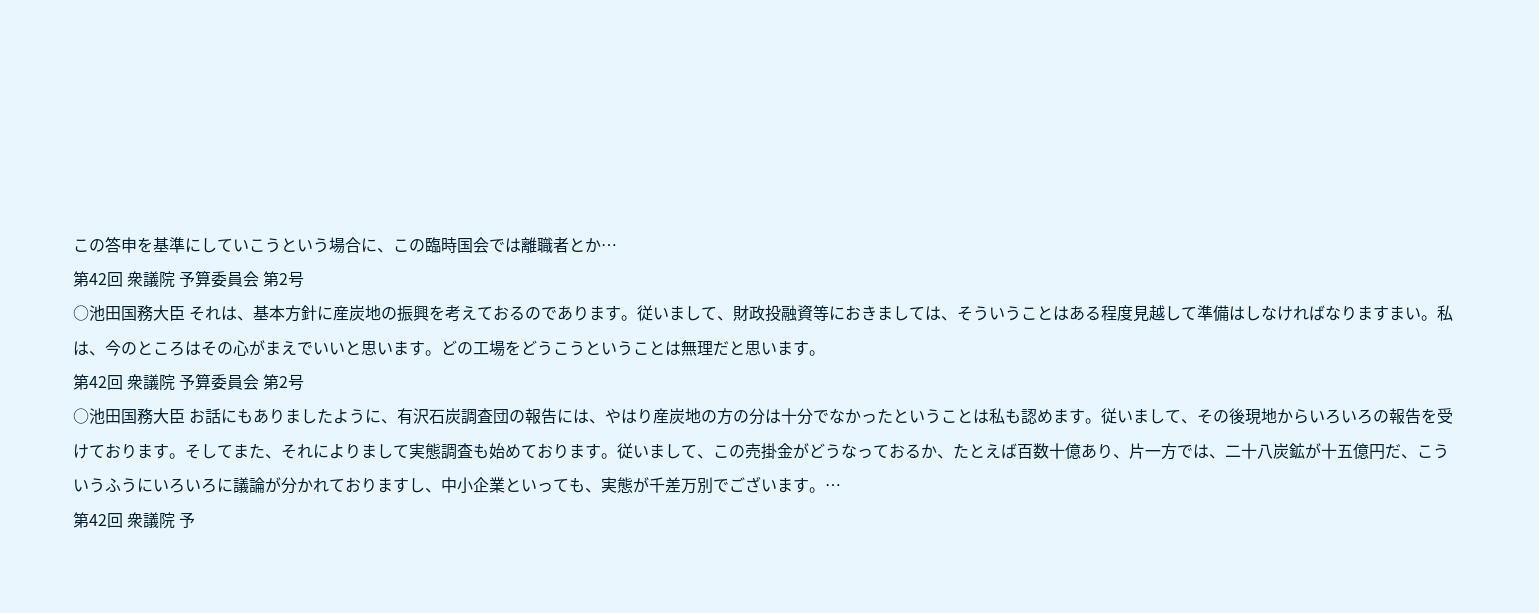この答申を基準にしていこうという場合に、この臨時国会では離職者とか…
第42回 衆議院 予算委員会 第2号
○池田国務大臣 それは、基本方針に産炭地の振興を考えておるのであります。従いまして、財政投融資等におきましては、そういうことはある程度見越して準備はしなければなりますまい。私は、今のところはその心がまえでいいと思います。どの工場をどうこうということは無理だと思います。
第42回 衆議院 予算委員会 第2号
○池田国務大臣 お話にもありましたように、有沢石炭調査団の報告には、やはり産炭地の方の分は十分でなかったということは私も認めます。従いまして、その後現地からいろいろの報告を受けております。そしてまた、それによりまして実態調査も始めております。従いまして、この売掛金がどうなっておるか、たとえば百数十億あり、片一方では、二十八炭鉱が十五億円だ、こういうふうにいろいろに議論が分かれておりますし、中小企業といっても、実態が千差万別でございます。…
第42回 衆議院 予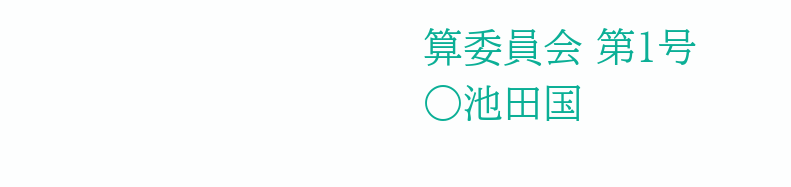算委員会 第1号
○池田国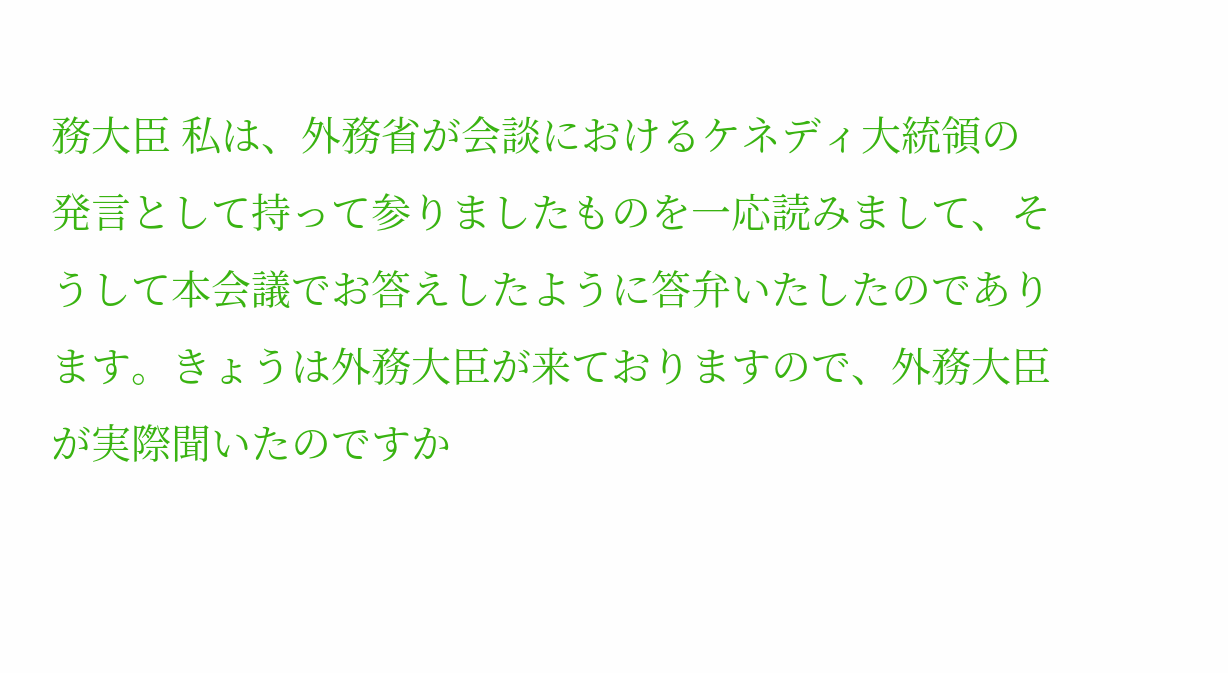務大臣 私は、外務省が会談におけるケネディ大統領の発言として持って参りましたものを一応読みまして、そうして本会議でお答えしたように答弁いたしたのであります。きょうは外務大臣が来ておりますので、外務大臣が実際聞いたのですか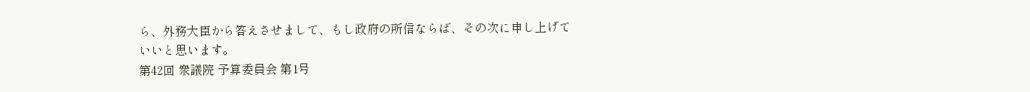ら、外務大臣から答えさせまして、もし政府の所信ならば、その次に申し上げていいと思います。
第42回 衆議院 予算委員会 第1号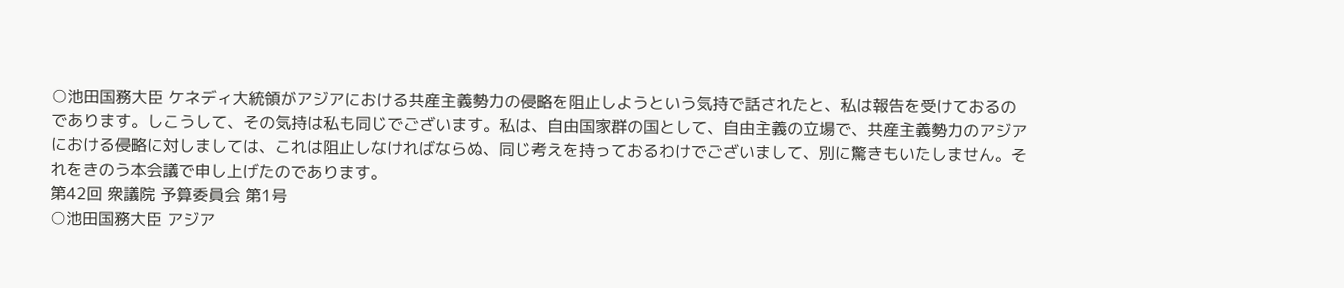○池田国務大臣 ケネディ大統領がアジアにおける共産主義勢力の侵略を阻止しようという気持で話されたと、私は報告を受けておるのであります。しこうして、その気持は私も同じでございます。私は、自由国家群の国として、自由主義の立場で、共産主義勢力のアジアにおける侵略に対しましては、これは阻止しなければならぬ、同じ考えを持っておるわけでございまして、別に驚きもいたしません。それをきのう本会議で申し上げたのであります。
第42回 衆議院 予算委員会 第1号
○池田国務大臣 アジア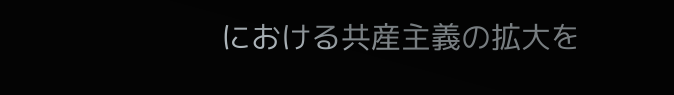における共産主義の拡大を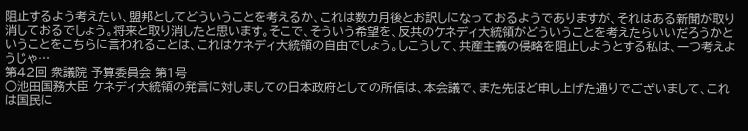阻止するよう考えたい、盟邦としてどういうことを考えるか、これは数カ月後とお訳しになっておるようでありますが、それはある新聞が取り消しておるでしょう。将来と取り消したと思います。そこで、そういう希望を、反共のケネディ大統領がどういうことを考えたらいいだろうかということをこちらに言われることは、これはケネディ大統領の自由でしょう。しこうして、共産主義の侵略を阻止しようとする私は、一つ考えようじゃ…
第42回 衆議院 予算委員会 第1号
○池田国務大臣 ケネディ大統領の発言に対しましての日本政府としての所信は、本会議で、また先ほど申し上げた通りでございまして、これは国民に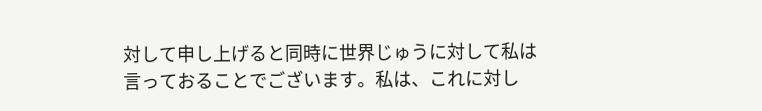対して申し上げると同時に世界じゅうに対して私は言っておることでございます。私は、これに対し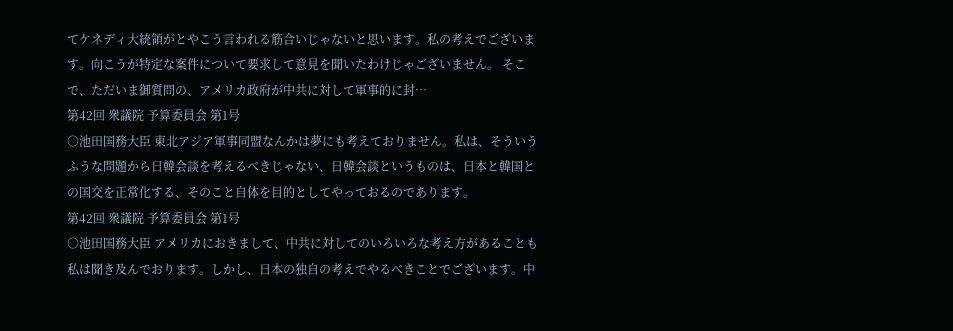てケネディ大統領がとやこう言われる筋合いじゃないと思います。私の考えでございます。向こうが特定な案件について要求して意見を聞いたわけじゃございません。 そこで、ただいま御質問の、アメリカ政府が中共に対して軍事的に封…
第42回 衆議院 予算委員会 第1号
○池田国務大臣 東北アジア軍事同盟なんかは夢にも考えておりません。私は、そういうふうな問題から日韓会談を考えるべきじゃない、日韓会談というものは、日本と韓国との国交を正常化する、そのこと自体を目的としてやっておるのであります。
第42回 衆議院 予算委員会 第1号
○池田国務大臣 アメリカにおきまして、中共に対してのいろいろな考え方があることも私は聞き及んでおります。しかし、日本の独自の考えでやるべきことでございます。中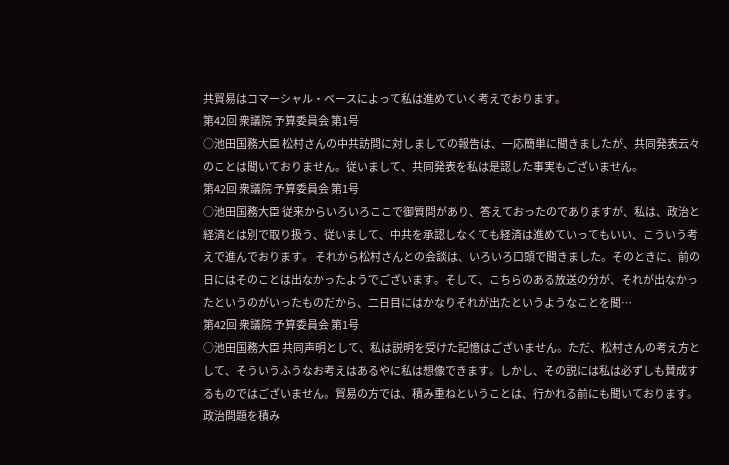共貿易はコマーシャル・ベースによって私は進めていく考えでおります。
第42回 衆議院 予算委員会 第1号
○池田国務大臣 松村さんの中共訪問に対しましての報告は、一応簡単に聞きましたが、共同発表云々のことは聞いておりません。従いまして、共同発表を私は是認した事実もございません。
第42回 衆議院 予算委員会 第1号
○池田国務大臣 従来からいろいろここで御質問があり、答えておったのでありますが、私は、政治と経済とは別で取り扱う、従いまして、中共を承認しなくても経済は進めていってもいい、こういう考えで進んでおります。 それから松村さんとの会談は、いろいろ口頭で聞きました。そのときに、前の日にはそのことは出なかったようでございます。そして、こちらのある放送の分が、それが出なかったというのがいったものだから、二日目にはかなりそれが出たというようなことを聞…
第42回 衆議院 予算委員会 第1号
○池田国務大臣 共同声明として、私は説明を受けた記憶はございません。ただ、松村さんの考え方として、そういうふうなお考えはあるやに私は想像できます。しかし、その説には私は必ずしも賛成するものではございません。貿易の方では、積み重ねということは、行かれる前にも聞いております。政治問題を積み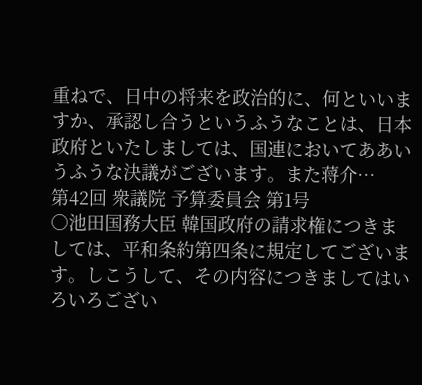重ねで、日中の将来を政治的に、何といいますか、承認し合うというふうなことは、日本政府といたしましては、国連においてああいうふうな決議がございます。また蒋介…
第42回 衆議院 予算委員会 第1号
○池田国務大臣 韓国政府の請求権につきましては、平和条約第四条に規定してございます。しこうして、その内容につきましてはいろいろござい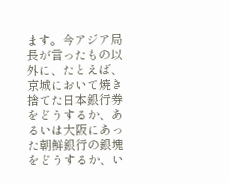ます。今アジア局長が言ったもの以外に、たとえば、京城において焼き捨てた日本銀行券をどうするか、あるいは大阪にあった朝鮮銀行の銀塊をどうするか、い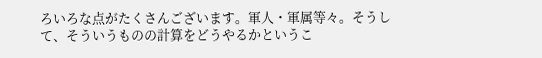ろいろな点がたくさんございます。軍人・軍属等々。そうして、そういうものの計算をどうやるかというこ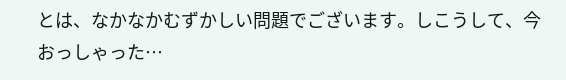とは、なかなかむずかしい問題でございます。しこうして、今おっしゃった…